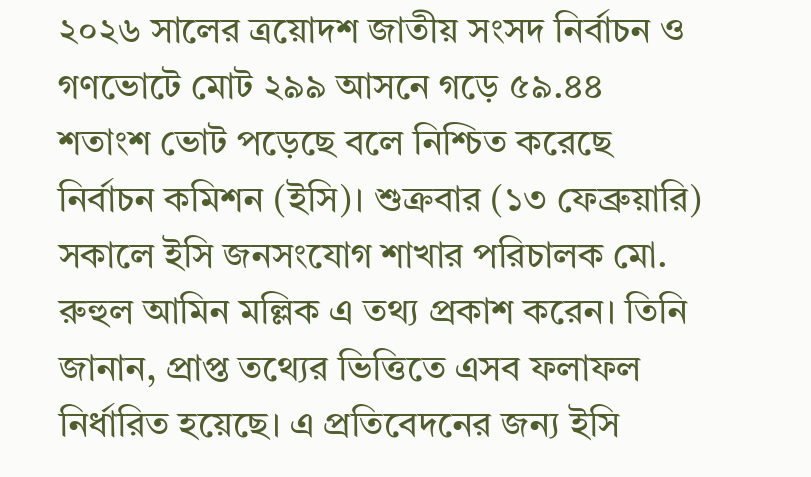২০২৬ সালের ত্রয়োদশ জাতীয় সংসদ নির্বাচন ও গণভোটে মোট ২৯৯ আসনে গড়ে ৫৯.৪৪ শতাংশ ভোট পড়েছে বলে নিশ্চিত করেছে নির্বাচন কমিশন (ইসি)। শুক্রবার (১৩ ফেব্রুয়ারি) সকালে ইসি জনসংযোগ শাখার পরিচালক মো. রুহুল আমিন মল্লিক এ তথ্য প্রকাশ করেন। তিনি জানান, প্রাপ্ত তথ্যের ভিত্তিতে এসব ফলাফল নির্ধারিত হয়েছে। এ প্রতিবেদনের জন্য ইসি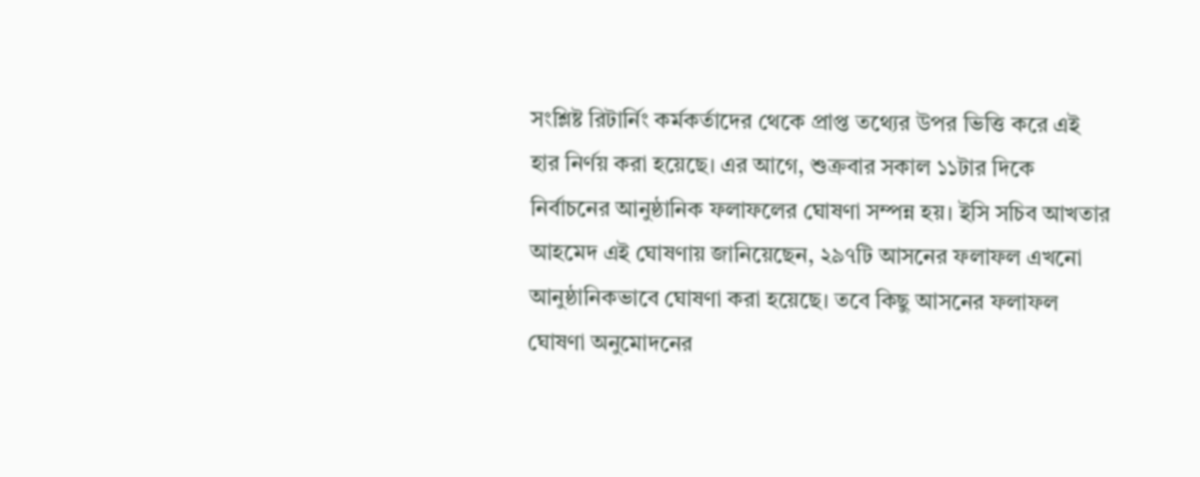সংশ্লিষ্ট রিটার্নিং কর্মকর্তাদের থেকে প্রাপ্ত তথ্যের উপর ভিত্তি করে এই হার নির্ণয় করা হয়েছে। এর আগে, শুক্রবার সকাল ১১টার দিকে নির্বাচনের আনুষ্ঠানিক ফলাফলের ঘোষণা সম্পন্ন হয়। ইসি সচিব আখতার আহমেদ এই ঘোষণায় জানিয়েছেন, ২৯৭টি আসনের ফলাফল এখনো আনুষ্ঠানিকভাবে ঘোষণা করা হয়েছে। তবে কিছু আসনের ফলাফল ঘোষণা অনুমোদনের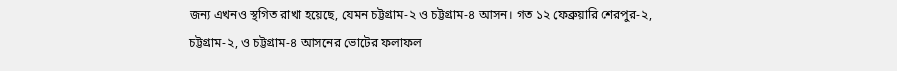জন্য এখনও স্থগিত রাখা হয়েছে, যেমন চট্টগ্রাম-২ ও চট্টগ্রাম-৪ আসন। গত ১২ ফেব্রুয়ারি শেরপুর-২, চট্টগ্রাম-২, ও চট্টগ্রাম-৪ আসনের ভোটের ফলাফল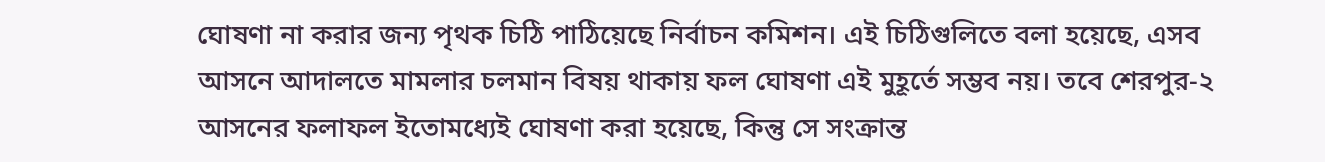ঘোষণা না করার জন্য পৃথক চিঠি পাঠিয়েছে নির্বাচন কমিশন। এই চিঠিগুলিতে বলা হয়েছে, এসব আসনে আদালতে মামলার চলমান বিষয় থাকায় ফল ঘোষণা এই মুহূর্তে সম্ভব নয়। তবে শেরপুর-২ আসনের ফলাফল ইতোমধ্যেই ঘোষণা করা হয়েছে, কিন্তু সে সংক্রান্ত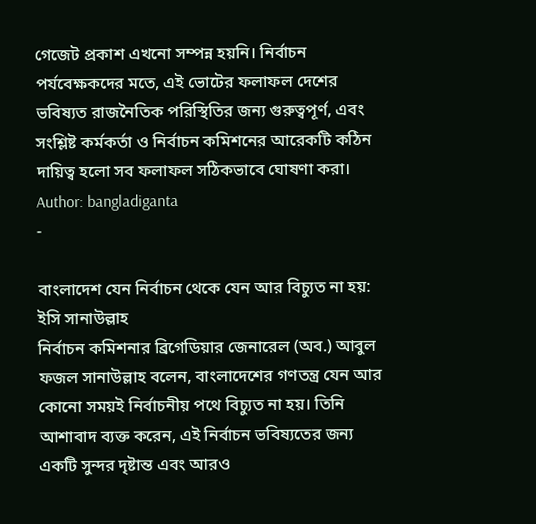গেজেট প্রকাশ এখনো সম্পন্ন হয়নি। নির্বাচন পর্যবেক্ষকদের মতে, এই ভোটের ফলাফল দেশের ভবিষ্যত রাজনৈতিক পরিস্থিতির জন্য গুরুত্বপূর্ণ, এবং সংশ্লিষ্ট কর্মকর্তা ও নির্বাচন কমিশনের আরেকটি কঠিন দায়িত্ব হলো সব ফলাফল সঠিকভাবে ঘোষণা করা।
Author: bangladiganta
-

বাংলাদেশ যেন নির্বাচন থেকে যেন আর বিচ্যুত না হয়: ইসি সানাউল্লাহ
নির্বাচন কমিশনার ব্রিগেডিয়ার জেনারেল (অব.) আবুল ফজল সানাউল্লাহ বলেন, বাংলাদেশের গণতন্ত্র যেন আর কোনো সময়ই নির্বাচনীয় পথে বিচ্যুত না হয়। তিনি আশাবাদ ব্যক্ত করেন, এই নির্বাচন ভবিষ্যতের জন্য একটি সুন্দর দৃষ্টান্ত এবং আরও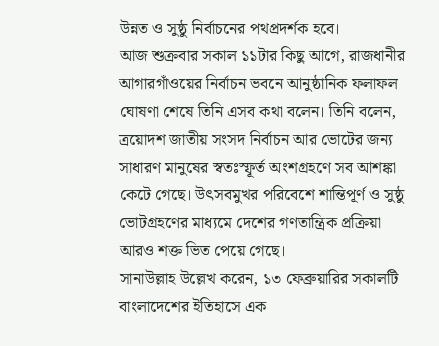উন্নত ও সুষ্ঠু নির্বাচনের পথপ্রদর্শক হবে।
আজ শুক্রবার সকাল ১১টার কিছু আগে, রাজধানীর আগারগাঁওয়ের নির্বাচন ভবনে আনুষ্ঠানিক ফলাফল ঘোষণা শেষে তিনি এসব কথা বলেন। তিনি বলেন, ত্রয়োদশ জাতীয় সংসদ নির্বাচন আর ভোটের জন্য সাধারণ মানুষের স্বতঃস্ফূর্ত অংশগ্রহণে সব আশঙ্কা কেটে গেছে। উৎসবমুখর পরিবেশে শান্তিপূর্ণ ও সুষ্ঠু ভোটগ্রহণের মাধ্যমে দেশের গণতান্ত্রিক প্রক্রিয়া আরও শক্ত ভিত পেয়ে গেছে।
সানাউল্লাহ উল্লেখ করেন, ১৩ ফেব্রুয়ারির সকালটি বাংলাদেশের ইতিহাসে এক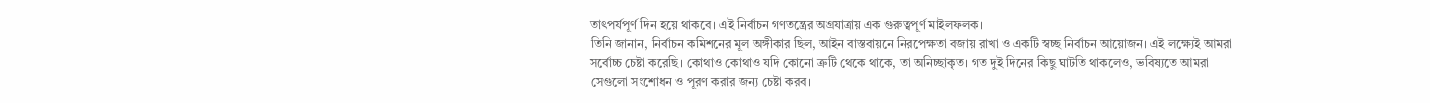তাৎপর্যপূর্ণ দিন হয়ে থাকবে। এই নির্বাচন গণতন্ত্রের অগ্রযাত্রায় এক গুরুত্বপূর্ণ মাইলফলক।
তিনি জানান, নির্বাচন কমিশনের মূল অঙ্গীকার ছিল, আইন বাস্তবায়নে নিরপেক্ষতা বজায় রাখা ও একটি স্বচ্ছ নির্বাচন আয়োজন। এই লক্ষ্যেই আমরা সর্বোচ্চ চেষ্টা করেছি। কোথাও কোথাও যদি কোনো ত্রুটি থেকে থাকে, তা অনিচ্ছাকৃত। গত দুই দিনের কিছু ঘাটতি থাকলেও, ভবিষ্যতে আমরা সেগুলো সংশোধন ও পূরণ করার জন্য চেষ্টা করব।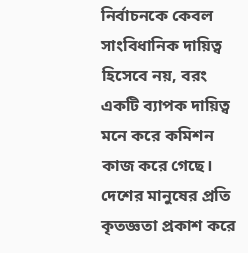নির্বাচনকে কেবল সাংবিধানিক দায়িত্ব হিসেবে নয়, বরং একটি ব্যাপক দায়িত্ব মনে করে কমিশন কাজ করে গেছে।
দেশের মানুষের প্রতি কৃতজ্ঞতা প্রকাশ করে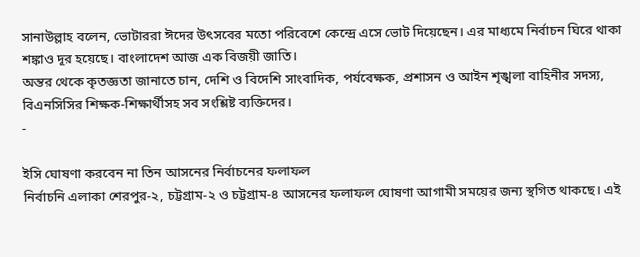সানাউল্লাহ বলেন, ভোটাররা ঈদের উৎসবের মতো পরিবেশে কেন্দ্রে এসে ভোট দিয়েছেন। এর মাধ্যমে নির্বাচন ঘিরে থাকা শঙ্কাও দূর হয়েছে। বাংলাদেশ আজ এক বিজয়ী জাতি।
অন্তর থেকে কৃতজ্ঞতা জানাতে চান, দেশি ও বিদেশি সাংবাদিক, পর্যবেক্ষক, প্রশাসন ও আইন শৃঙ্খলা বাহিনীর সদস্য, বিএনসিসির শিক্ষক-শিক্ষার্থীসহ সব সংশ্লিষ্ট ব্যক্তিদের।
-

ইসি ঘোষণা করবেন না তিন আসনের নির্বাচনের ফলাফল
নির্বাচনি এলাকা শেরপুর-২, চট্টগ্রাম-২ ও চট্টগ্রাম-৪ আসনের ফলাফল ঘোষণা আগামী সময়ের জন্য স্থগিত থাকছে। এই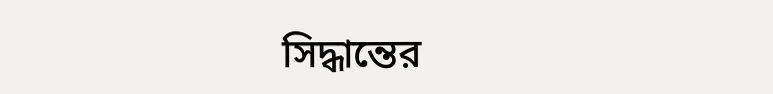সিদ্ধান্তের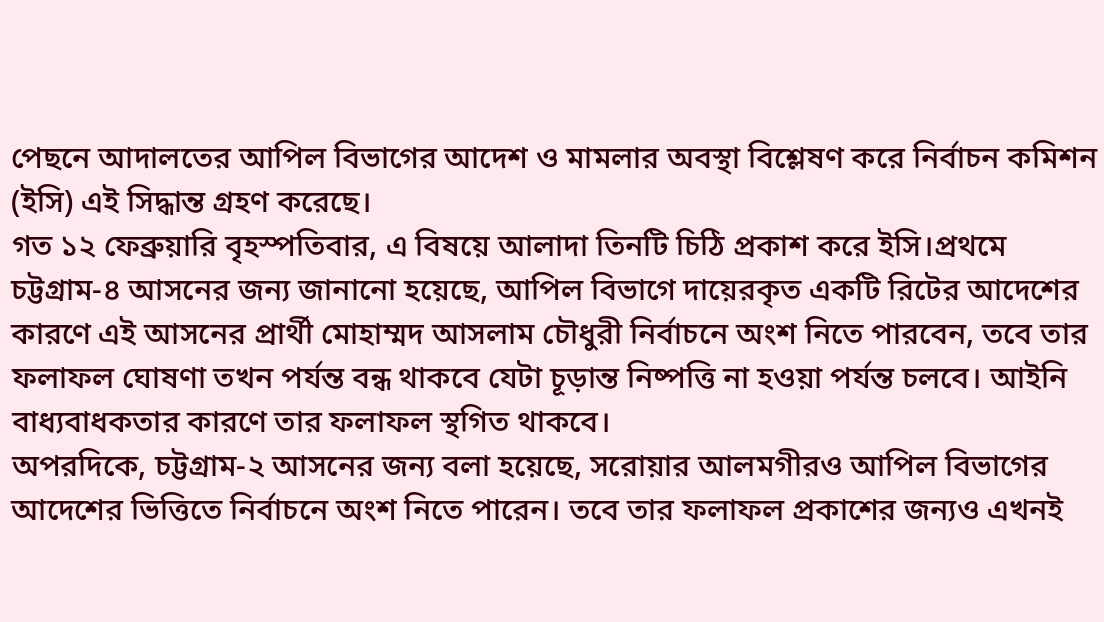পেছনে আদালতের আপিল বিভাগের আদেশ ও মামলার অবস্থা বিশ্লেষণ করে নির্বাচন কমিশন (ইসি) এই সিদ্ধান্ত গ্রহণ করেছে।
গত ১২ ফেব্রুয়ারি বৃহস্পতিবার, এ বিষয়ে আলাদা তিনটি চিঠি প্রকাশ করে ইসি।প্রথমে চট্টগ্রাম-৪ আসনের জন্য জানানো হয়েছে, আপিল বিভাগে দায়েরকৃত একটি রিটের আদেশের কারণে এই আসনের প্রার্থী মোহাম্মদ আসলাম চৌধুরী নির্বাচনে অংশ নিতে পারবেন, তবে তার ফলাফল ঘোষণা তখন পর্যন্ত বন্ধ থাকবে যেটা চূড়ান্ত নিষ্পত্তি না হওয়া পর্যন্ত চলবে। আইনি বাধ্যবাধকতার কারণে তার ফলাফল স্থগিত থাকবে।
অপরদিকে, চট্টগ্রাম-২ আসনের জন্য বলা হয়েছে, সরোয়ার আলমগীরও আপিল বিভাগের আদেশের ভিত্তিতে নির্বাচনে অংশ নিতে পারেন। তবে তার ফলাফল প্রকাশের জন্যও এখনই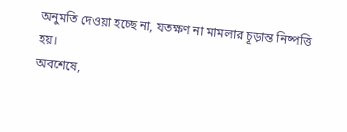অনুমতি দেওয়া হচ্ছে না, যতক্ষণ না মামলার চূড়ান্ত নিষ্পত্তি হয়।
অবশেষে,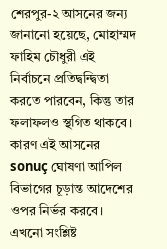শেরপুর-২ আসনের জন্য জানানো হয়েছে, মোহাম্মদ ফাহিম চৌধুরী এই নির্বাচনে প্রতিদ্বন্দ্বিতা করতে পারবেন, কিন্তু তার ফলাফলও স্থগিত থাকবে। কারণ এই আসনের sonuç ঘোষণা আপিল বিভাগের চূড়ান্ত আদেশের ওপর নির্ভর করবে।
এখনো সংশ্লিষ্ট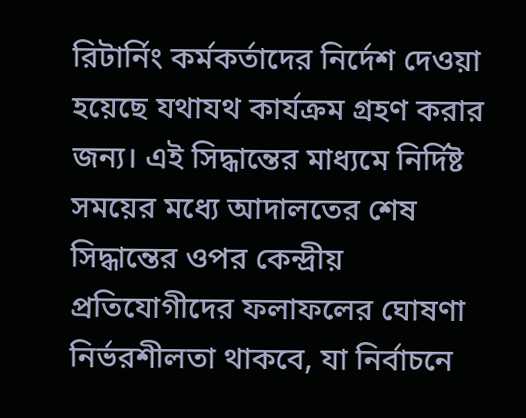রিটার্নিং কর্মকর্তাদের নির্দেশ দেওয়া হয়েছে যথাযথ কার্যক্রম গ্রহণ করার জন্য। এই সিদ্ধান্তের মাধ্যমে নির্দিষ্ট সময়ের মধ্যে আদালতের শেষ সিদ্ধান্তের ওপর কেন্দ্রীয় প্রতিযোগীদের ফলাফলের ঘোষণা নির্ভরশীলতা থাকবে, যা নির্বাচনে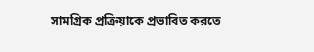সামগ্রিক প্রক্রিয়াকে প্রভাবিত করতে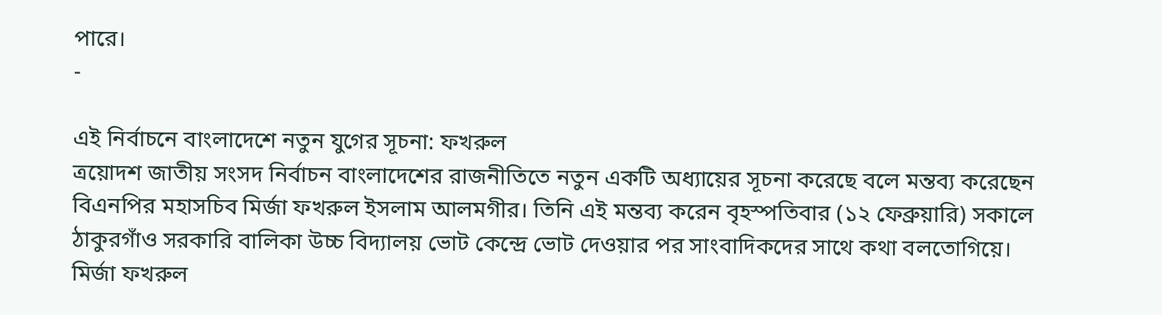পারে।
-

এই নির্বাচনে বাংলাদেশে নতুন যুগের সূচনা: ফখরুল
ত্রয়োদশ জাতীয় সংসদ নির্বাচন বাংলাদেশের রাজনীতিতে নতুন একটি অধ্যায়ের সূচনা করেছে বলে মন্তব্য করেছেন বিএনপির মহাসচিব মির্জা ফখরুল ইসলাম আলমগীর। তিনি এই মন্তব্য করেন বৃহস্পতিবার (১২ ফেব্রুয়ারি) সকালে ঠাকুরগাঁও সরকারি বালিকা উচ্চ বিদ্যালয় ভোট কেন্দ্রে ভোট দেওয়ার পর সাংবাদিকদের সাথে কথা বলতোগিয়ে।
মির্জা ফখরুল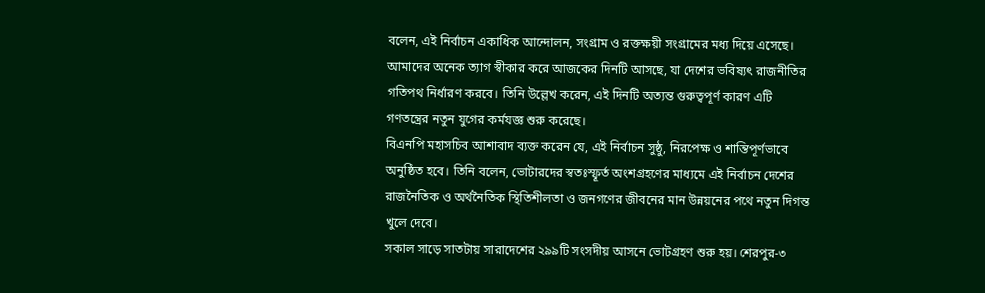বলেন, এই নির্বাচন একাধিক আন্দোলন, সংগ্রাম ও রক্তক্ষয়ী সংগ্রামের মধ্য দিয়ে এসেছে। আমাদের অনেক ত্যাগ স্বীকার করে আজকের দিনটি আসছে, যা দেশের ভবিষ্যৎ রাজনীতির গতিপথ নির্ধারণ করবে। তিনি উল্লেখ করেন, এই দিনটি অত্যন্ত গুরুত্বপূর্ণ কারণ এটি গণতন্ত্রের নতুন যুগের কর্মযজ্ঞ শুরু করেছে।
বিএনপি মহাসচিব আশাবাদ ব্যক্ত করেন যে, এই নির্বাচন সুষ্ঠু, নিরপেক্ষ ও শান্তিপূর্ণভাবে অনুষ্ঠিত হবে। তিনি বলেন, ভোটারদের স্বতঃস্ফূর্ত অংশগ্রহণের মাধ্যমে এই নির্বাচন দেশের রাজনৈতিক ও অর্থনৈতিক স্থিতিশীলতা ও জনগণের জীবনের মান উন্নয়নের পথে নতুন দিগন্ত খুলে দেবে।
সকাল সাড়ে সাতটায় সারাদেশের ২৯৯টি সংসদীয় আসনে ভোটগ্রহণ শুরু হয়। শেরপুর-৩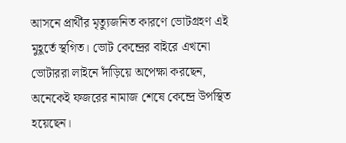আসনে প্রার্থীর মৃত্যুজনিত কারণে ভোটগ্রহণ এই মুহূর্তে স্থগিত। ভোট কেন্দ্রের বাইরে এখনো ভোটাররা লাইনে দাঁড়িয়ে অপেক্ষা করছেন, অনেকেই ফজরের নামাজ শেষে কেন্দ্রে উপস্থিত হয়েছেন।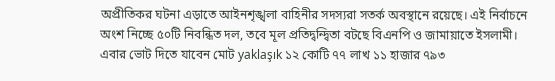অপ্রীতিকর ঘটনা এড়াতে আইনশৃঙ্খলা বাহিনীর সদস্যরা সতর্ক অবস্থানে রয়েছে। এই নির্বাচনে অংশ নিচ্ছে ৫০টি নিবন্ধিত দল, তবে মূল প্রতিদ্বন্দ্বিতা বটছে বিএনপি ও জামায়াতে ইসলামী। এবার ভোট দিতে যাবেন মোট yaklaşık ১২ কোটি ৭৭ লাখ ১১ হাজার ৭৯৩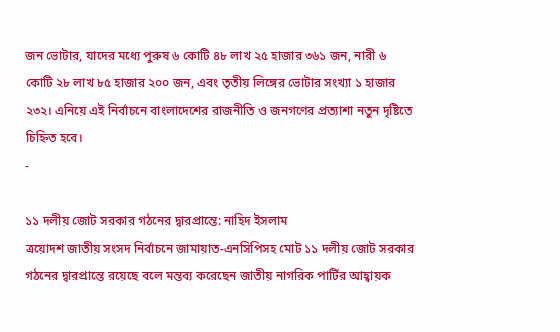জন ভোটার, যাদের মধ্যে পুরুষ ৬ কোটি ৪৮ লাখ ২৫ হাজার ৩৬১ জন, নারী ৬ কোটি ২৮ লাখ ৮৫ হাজার ২০০ জন, এবং তৃতীয় লিঙ্গের ভোটার সংখ্যা ১ হাজার ২৩২। এনিয়ে এই নির্বাচনে বাংলাদেশের রাজনীতি ও জনগণের প্রত্যাশা নতুন দৃষ্টিতে চিহ্নিত হবে।
-

১১ দলীয় জোট সরকার গঠনের দ্বারপ্রান্তে: নাহিদ ইসলাম
ত্রয়োদশ জাতীয় সংসদ নির্বাচনে জামায়াত-এনসিপিসহ মোট ১১ দলীয় জোট সরকার গঠনের দ্বারপ্রান্তে রয়েছে বলে মন্তব্য করেছেন জাতীয় নাগরিক পার্টির আহ্বায়ক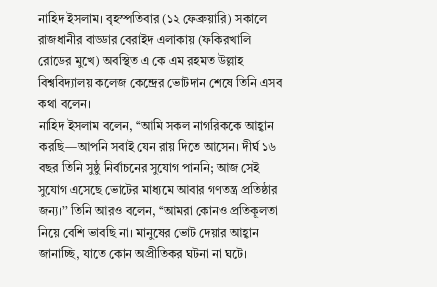নাহিদ ইসলাম। বৃহস্পতিবার (১২ ফেব্রুয়ারি) সকালে রাজধানীর বাড্ডার বেরাইদ এলাকায় (ফকিরখালি রোডের মুখে) অবস্থিত এ কে এম রহমত উল্লাহ বিশ্ববিদ্যালয় কলেজ কেন্দ্রের ভোটদান শেষে তিনি এসব কথা বলেন।
নাহিদ ইসলাম বলেন, ‘‘আমি সকল নাগরিককে আহ্বান করছি—আপনি সবাই যেন রায় দিতে আসেন। দীর্ঘ ১৬ বছর তিনি সুষ্ঠু নির্বাচনের সুযোগ পাননি; আজ সেই সুযোগ এসেছে ভোটের মাধ্যমে আবার গণতন্ত্র প্রতিষ্ঠার জন্য।’’ তিনি আরও বলেন, ‘‘আমরা কোনও প্রতিকূলতা নিয়ে বেশি ভাবছি না। মানুষের ভোট দেয়ার আহ্বান জানাচ্ছি, যাতে কোন অপ্রীতিকর ঘটনা না ঘটে।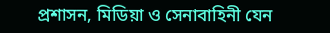প্রশাসন, মিডিয়া ও সেনাবাহিনী যেন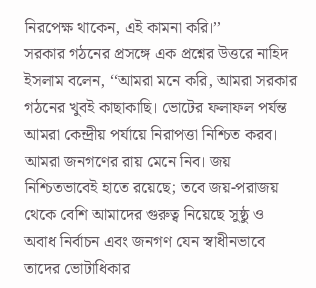নিরপেক্ষ থাকেন, এই কামনা করি।’’
সরকার গঠনের প্রসঙ্গে এক প্রশ্নের উত্তরে নাহিদ ইসলাম বলেন, ‘‘আমরা মনে করি, আমরা সরকার গঠনের খুবই কাছাকাছি। ভোটের ফলাফল পর্যন্ত আমরা কেন্দ্রীয় পর্যায়ে নিরাপত্তা নিশ্চিত করব। আমরা জনগণের রায় মেনে নিব। জয় নিশ্চিতভাবেই হাতে রয়েছে; তবে জয়-পরাজয় থেকে বেশি আমাদের গুরুত্ব নিয়েছে সুষ্ঠু ও অবাধ নির্বাচন এবং জনগণ যেন স্বাধীনভাবে তাদের ভোটাধিকার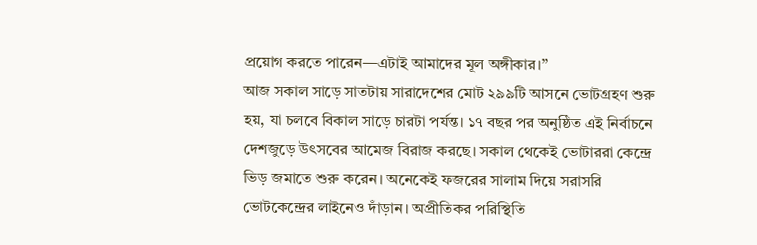প্রয়োগ করতে পারেন—এটাই আমাদের মূল অঙ্গীকার।’’
আজ সকাল সাড়ে সাতটায় সারাদেশের মোট ২৯৯টি আসনে ভোটগ্রহণ শুরু হয়, যা চলবে বিকাল সাড়ে চারটা পর্যন্ত। ১৭ বছর পর অনুষ্ঠিত এই নির্বাচনে দেশজুড়ে উৎসবের আমেজ বিরাজ করছে। সকাল থেকেই ভোটাররা কেন্দ্রে ভিড় জমাতে শুরু করেন। অনেকেই ফজরের সালাম দিয়ে সরাসরি ভোটকেন্দ্রের লাইনেও দাঁড়ান। অপ্রীতিকর পরিস্থিতি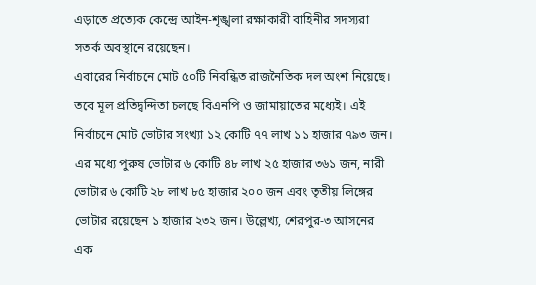এড়াতে প্রত্যেক কেন্দ্রে আইন-শৃঙ্খলা রক্ষাকারী বাহিনীর সদস্যরা সতর্ক অবস্থানে রয়েছেন।
এবারের নির্বাচনে মোট ৫০টি নিবন্ধিত রাজনৈতিক দল অংশ নিয়েছে। তবে মূল প্রতিদ্বন্দিতা চলছে বিএনপি ও জামায়াতের মধ্যেই। এই নির্বাচনে মোট ভোটার সংখ্যা ১২ কোটি ৭৭ লাখ ১১ হাজার ৭৯৩ জন। এর মধ্যে পুরুষ ভোটার ৬ কোটি ৪৮ লাখ ২৫ হাজার ৩৬১ জন, নারী ভোটার ৬ কোটি ২৮ লাখ ৮৫ হাজার ২০০ জন এবং তৃতীয় লিঙ্গের ভোটার রয়েছেন ১ হাজার ২৩২ জন। উল্লেখ্য, শেরপুর-৩ আসনের এক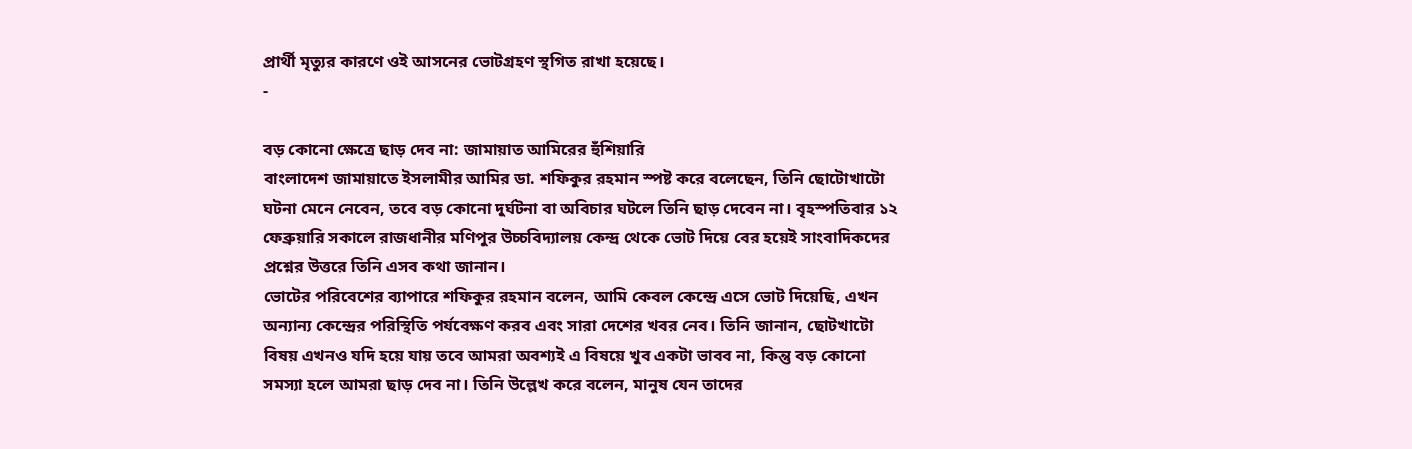প্রার্থী মৃত্যুর কারণে ওই আসনের ভোটগ্রহণ স্থগিত রাখা হয়েছে।
-

বড় কোনো ক্ষেত্রে ছাড় দেব না: জামায়াত আমিরের হুঁশিয়ারি
বাংলাদেশ জামায়াতে ইসলামীর আমির ডা. শফিকুর রহমান স্পষ্ট করে বলেছেন, তিনি ছোটোখাটো ঘটনা মেনে নেবেন, তবে বড় কোনো দুর্ঘটনা বা অবিচার ঘটলে তিনি ছাড় দেবেন না। বৃহস্পতিবার ১২ ফেব্রুয়ারি সকালে রাজধানীর মণিপুর উচ্চবিদ্যালয় কেন্দ্র থেকে ভোট দিয়ে বের হয়েই সাংবাদিকদের প্রশ্নের উত্তরে তিনি এসব কথা জানান।
ভোটের পরিবেশের ব্যাপারে শফিকুর রহমান বলেন, আমি কেবল কেন্দ্রে এসে ভোট দিয়েছি, এখন অন্যান্য কেন্দ্রের পরিস্থিতি পর্যবেক্ষণ করব এবং সারা দেশের খবর নেব। তিনি জানান, ছোটখাটো বিষয় এখনও যদি হয়ে যায় তবে আমরা অবশ্যই এ বিষয়ে খুব একটা ভাবব না, কিন্তু বড় কোনো সমস্যা হলে আমরা ছাড় দেব না। তিনি উল্লেখ করে বলেন, মানুষ যেন তাদের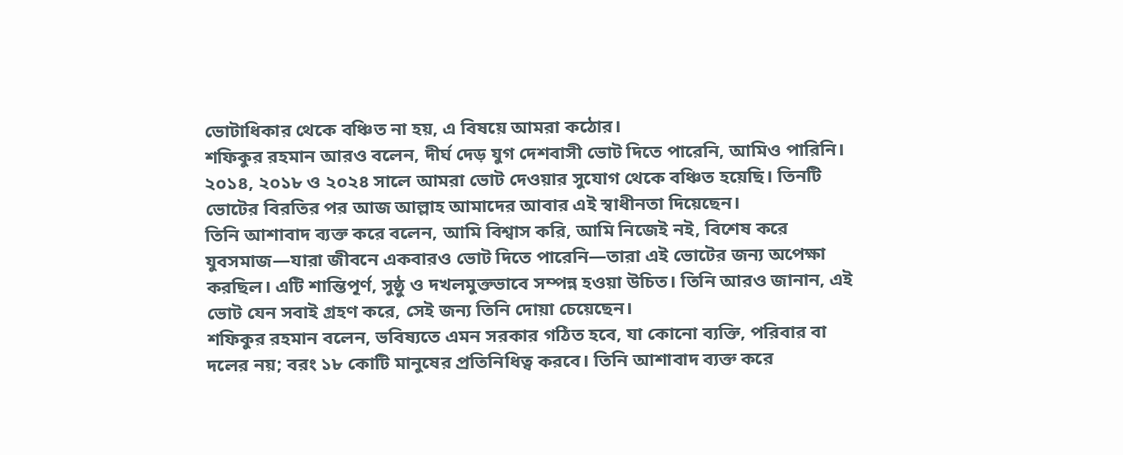ভোটাধিকার থেকে বঞ্চিত না হয়, এ বিষয়ে আমরা কঠোর।
শফিকুর রহমান আরও বলেন, দীর্ঘ দেড় যুগ দেশবাসী ভোট দিতে পারেনি, আমিও পারিনি। ২০১৪, ২০১৮ ও ২০২৪ সালে আমরা ভোট দেওয়ার সুযোগ থেকে বঞ্চিত হয়েছি। তিনটি ভোটের বিরতির পর আজ আল্লাহ আমাদের আবার এই স্বাধীনতা দিয়েছেন।
তিনি আশাবাদ ব্যক্ত করে বলেন, আমি বিশ্বাস করি, আমি নিজেই নই, বিশেষ করে যুবসমাজ—যারা জীবনে একবারও ভোট দিতে পারেনি—তারা এই ভোটের জন্য অপেক্ষা করছিল। এটি শান্তিপূর্ণ, সুষ্ঠু ও দখলমুক্তভাবে সম্পন্ন হওয়া উচিত। তিনি আরও জানান, এই ভোট যেন সবাই গ্রহণ করে, সেই জন্য তিনি দোয়া চেয়েছেন।
শফিকুর রহমান বলেন, ভবিষ্যতে এমন সরকার গঠিত হবে, যা কোনো ব্যক্তি, পরিবার বা দলের নয়; বরং ১৮ কোটি মানুষের প্রতিনিধিত্ব করবে। তিনি আশাবাদ ব্যক্ত করে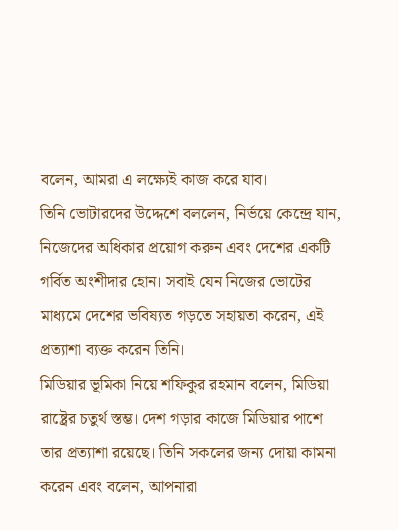বলেন, আমরা এ লক্ষ্যেই কাজ করে যাব।
তিনি ভোটারদের উদ্দেশে বললেন, নির্ভয়ে কেন্দ্রে যান, নিজেদের অধিকার প্রয়োগ করুন এবং দেশের একটি গর্বিত অংশীদার হোন। সবাই যেন নিজের ভোটের মাধ্যমে দেশের ভবিষ্যত গড়তে সহায়তা করেন, এই প্রত্যাশা ব্যক্ত করেন তিনি।
মিডিয়ার ভূমিকা নিয়ে শফিকুর রহমান বলেন, মিডিয়া রাষ্ট্রের চতুর্থ স্তম্ভ। দেশ গড়ার কাজে মিডিয়ার পাশে তার প্রত্যাশা রয়েছে। তিনি সকলের জন্য দোয়া কামনা করেন এবং বলেন, আপনারা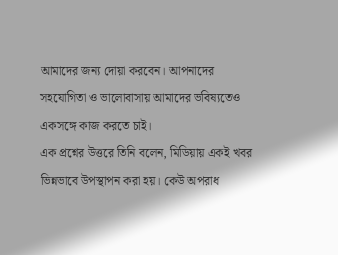আমাদের জন্য দোয়া করবেন। আপনাদের সহযোগিতা ও ভালোবাসায় আমাদের ভবিষ্যতেও একসঙ্গে কাজ করতে চাই।
এক প্রশ্নের উত্তরে তিনি বলেন, মিডিয়ায় একই খবর ভিন্নভাবে উপস্থাপন করা হয়। কেউ অপরাধ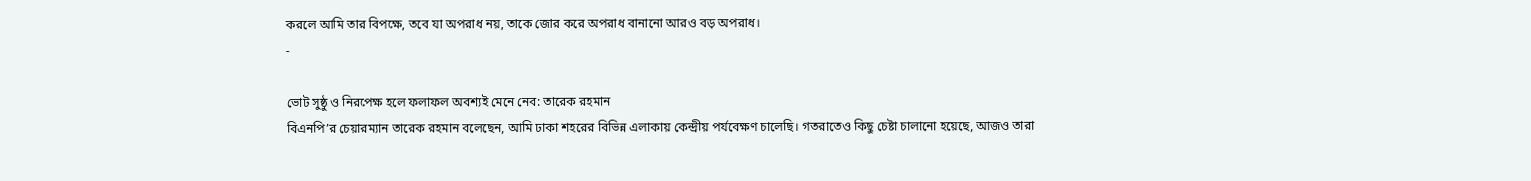করলে আমি তার বিপক্ষে, তবে যা অপরাধ নয়, তাকে জোর করে অপরাধ বানানো আরও বড় অপরাধ।
-

ভোট সুষ্ঠু ও নিরপেক্ষ হলে ফলাফল অবশ্যই মেনে নেব: তারেক রহমান
বিএনপি’র চেয়ারম্যান তারেক রহমান বলেছেন, আমি ঢাকা শহরের বিভিন্ন এলাকায় কেন্দ্রীয় পর্যবেক্ষণ চালেছি। গতরাতেও কিছু চেষ্টা চালানো হয়েছে, আজও তারা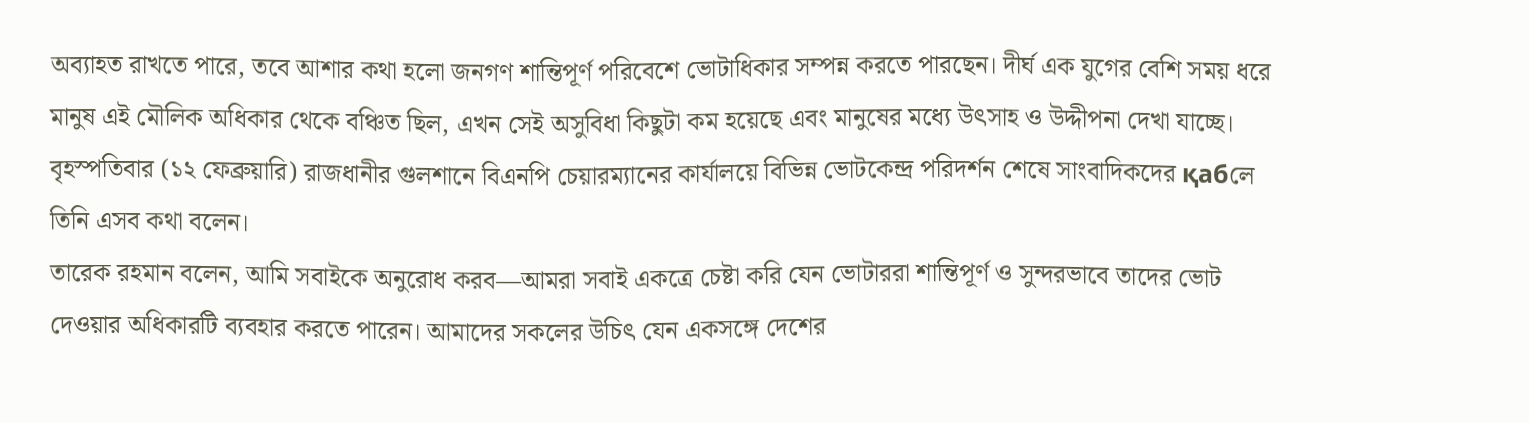অব্যাহত রাখতে পারে, তবে আশার কথা হলো জনগণ শান্তিপূর্ণ পরিবেশে ভোটাধিকার সম্পন্ন করতে পারছেন। দীর্ঘ এক যুগের বেশি সময় ধরে মানুষ এই মৌলিক অধিকার থেকে বঞ্চিত ছিল, এখন সেই অসুবিধা কিছুটা কম হয়েছে এবং মানুষের মধ্যে উৎসাহ ও উদ্দীপনা দেখা যাচ্ছে।
বৃহস্পতিবার (১২ ফেব্রুয়ারি) রাজধানীর গুলশানে বিএনপি চেয়ারম্যানের কার্যালয়ে বিভিন্ন ভোটকেন্দ্র পরিদর্শন শেষে সাংবাদিকদের қабলে তিনি এসব কথা বলেন।
তারেক রহমান বলেন, আমি সবাইকে অনুরোধ করব—আমরা সবাই একত্রে চেষ্টা করি যেন ভোটাররা শান্তিপূর্ণ ও সুন্দরভাবে তাদের ভোট দেওয়ার অধিকারটি ব্যবহার করতে পারেন। আমাদের সকলের উচিৎ যেন একসঙ্গে দেশের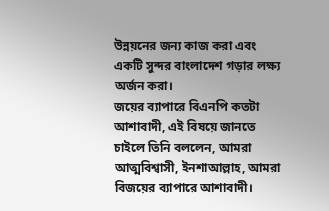উন্নয়নের জন্য কাজ করা এবং একটি সুন্দর বাংলাদেশ গড়ার লক্ষ্য অর্জন করা।
জয়ের ব্যাপারে বিএনপি কতটা আশাবাদী, এই বিষয়ে জানতে চাইলে তিনি বললেন, আমরা আত্মবিশ্বাসী, ইনশাআল্লাহ, আমরা বিজয়ের ব্যাপারে আশাবাদী।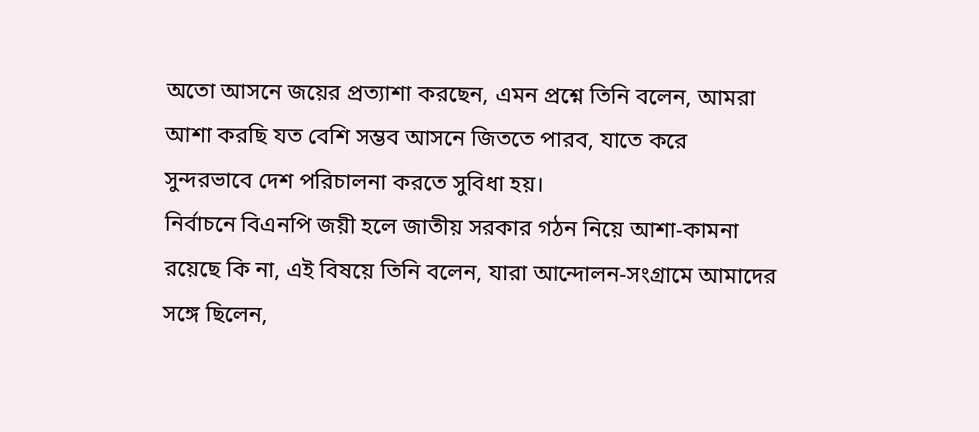অতো আসনে জয়ের প্রত্যাশা করছেন, এমন প্রশ্নে তিনি বলেন, আমরা আশা করছি যত বেশি সম্ভব আসনে জিততে পারব, যাতে করে সুন্দরভাবে দেশ পরিচালনা করতে সুবিধা হয়।
নির্বাচনে বিএনপি জয়ী হলে জাতীয় সরকার গঠন নিয়ে আশা-কামনা রয়েছে কি না, এই বিষয়ে তিনি বলেন, যারা আন্দোলন-সংগ্রামে আমাদের সঙ্গে ছিলেন,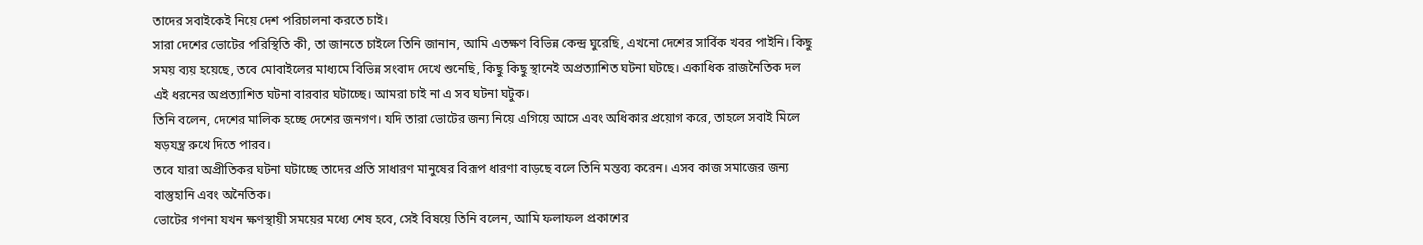তাদের সবাইকেই নিয়ে দেশ পরিচালনা করতে চাই।
সারা দেশের ভোটের পরিস্থিতি কী, তা জানতে চাইলে তিনি জানান, আমি এতক্ষণ বিভিন্ন কেন্দ্র ঘুরেছি, এখনো দেশের সার্বিক খবর পাইনি। কিছু সময় ব্যয় হয়েছে, তবে মোবাইলের মাধ্যমে বিভিন্ন সংবাদ দেখে শুনেছি, কিছু কিছু স্থানেই অপ্রত্যাশিত ঘটনা ঘটছে। একাধিক রাজনৈতিক দল এই ধরনের অপ্রত্যাশিত ঘটনা বারবার ঘটাচ্ছে। আমরা চাই না এ সব ঘটনা ঘটুক।
তিনি বলেন, দেশের মালিক হচ্ছে দেশের জনগণ। যদি তারা ভোটের জন্য নিয়ে এগিয়ে আসে এবং অধিকার প্রয়োগ করে, তাহলে সবাই মিলে ষড়যন্ত্র রুখে দিতে পারব।
তবে যারা অপ্রীতিকর ঘটনা ঘটাচ্ছে তাদের প্রতি সাধারণ মানুষের বিরূপ ধারণা বাড়ছে বলে তিনি মন্তব্য করেন। এসব কাজ সমাজের জন্য বাস্তুহানি এবং অনৈতিক।
ভোটের গণনা যখন ক্ষণস্থায়ী সময়ের মধ্যে শেষ হবে, সেই বিষয়ে তিনি বলেন, আমি ফলাফল প্রকাশের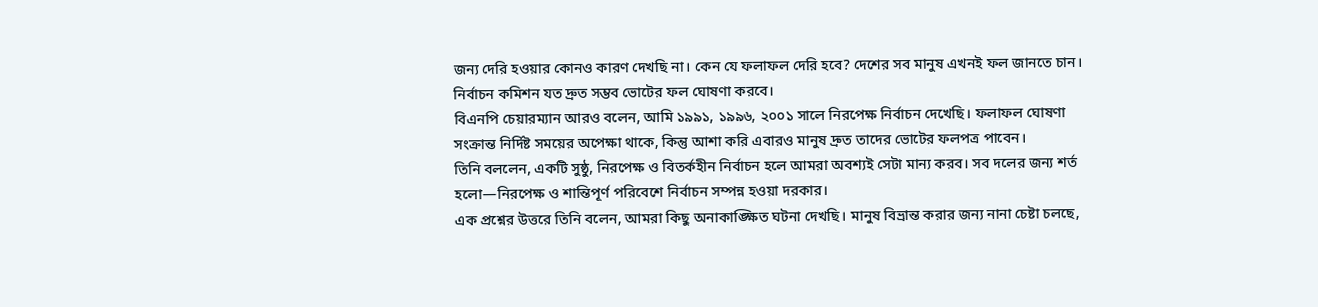জন্য দেরি হওয়ার কোনও কারণ দেখছি না। কেন যে ফলাফল দেরি হবে? দেশের সব মানুষ এখনই ফল জানতে চান। নির্বাচন কমিশন যত দ্রুত সম্ভব ভোটের ফল ঘোষণা করবে।
বিএনপি চেয়ারম্যান আরও বলেন, আমি ১৯৯১, ১৯৯৬, ২০০১ সালে নিরপেক্ষ নির্বাচন দেখেছি। ফলাফল ঘোষণা সংক্রান্ত নির্দিষ্ট সময়ের অপেক্ষা থাকে, কিন্তু আশা করি এবারও মানুষ দ্রুত তাদের ভোটের ফলপত্র পাবেন।
তিনি বললেন, একটি সুষ্ঠু, নিরপেক্ষ ও বিতর্কহীন নির্বাচন হলে আমরা অবশ্যই সেটা মান্য করব। সব দলের জন্য শর্ত হলো—নিরপেক্ষ ও শান্তিপূর্ণ পরিবেশে নির্বাচন সম্পন্ন হওয়া দরকার।
এক প্রশ্নের উত্তরে তিনি বলেন, আমরা কিছু অনাকাঙ্ক্ষিত ঘটনা দেখছি। মানুষ বিভ্রান্ত করার জন্য নানা চেষ্টা চলছে,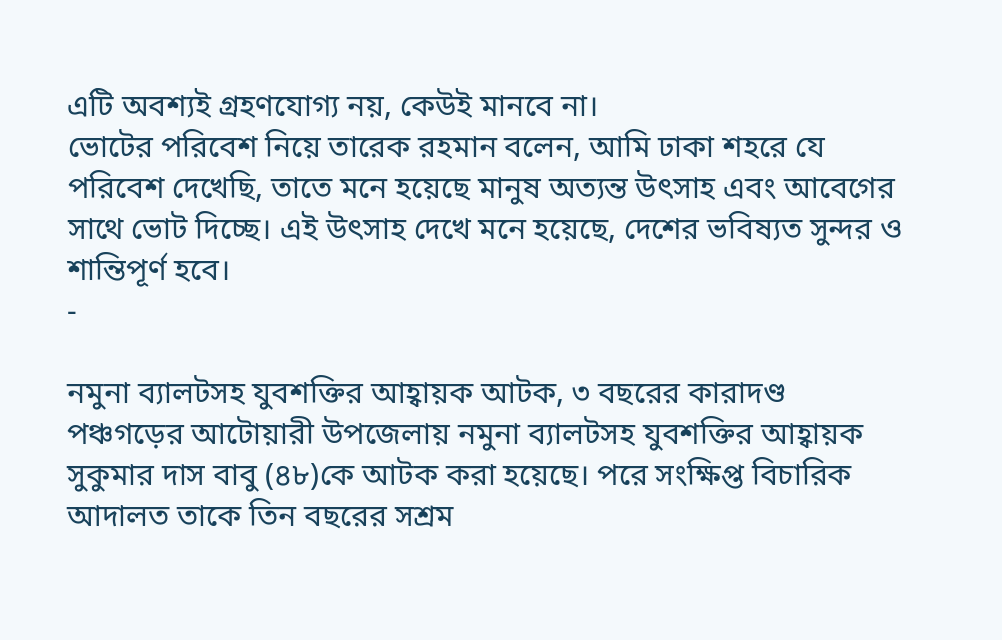এটি অবশ্যই গ্রহণযোগ্য নয়, কেউই মানবে না।
ভোটের পরিবেশ নিয়ে তারেক রহমান বলেন, আমি ঢাকা শহরে যে পরিবেশ দেখেছি, তাতে মনে হয়েছে মানুষ অত্যন্ত উৎসাহ এবং আবেগের সাথে ভোট দিচ্ছে। এই উৎসাহ দেখে মনে হয়েছে, দেশের ভবিষ্যত সুন্দর ও শান্তিপূর্ণ হবে।
-

নমুনা ব্যালটসহ যুবশক্তির আহ্বায়ক আটক, ৩ বছরের কারাদণ্ড
পঞ্চগড়ের আটোয়ারী উপজেলায় নমুনা ব্যালটসহ যুবশক্তির আহ্বায়ক সুকুমার দাস বাবু (৪৮)কে আটক করা হয়েছে। পরে সংক্ষিপ্ত বিচারিক আদালত তাকে তিন বছরের সশ্রম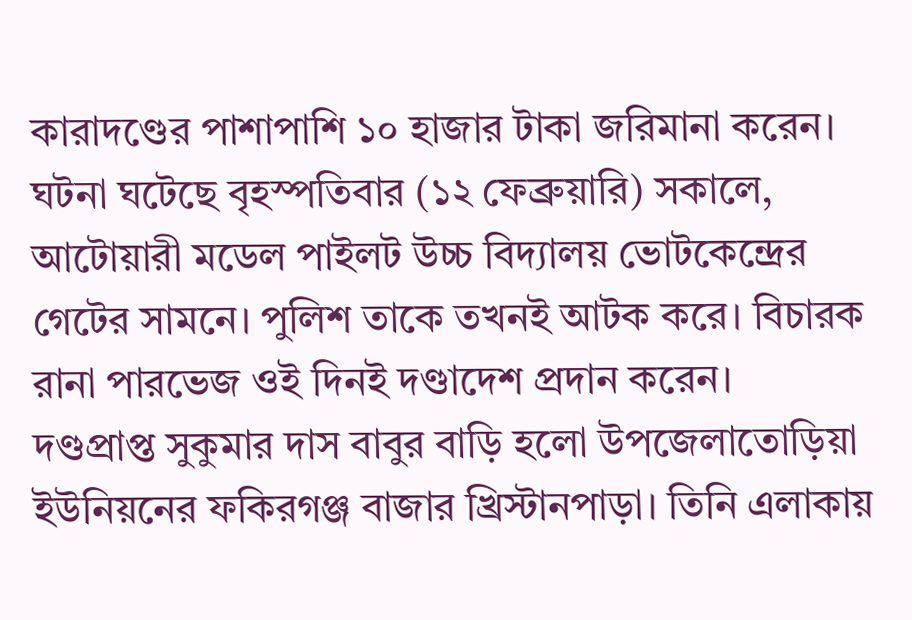কারাদণ্ডের পাশাপাশি ১০ হাজার টাকা জরিমানা করেন।
ঘটনা ঘটেছে বৃহস্পতিবার (১২ ফেব্রুয়ারি) সকালে, আটোয়ারী মডেল পাইলট উচ্চ বিদ্যালয় ভোটকেন্দ্রের গেটের সামনে। পুলিশ তাকে তখনই আটক করে। বিচারক রানা পারভেজ ওই দিনই দণ্ডাদেশ প্রদান করেন।
দণ্ডপ্রাপ্ত সুকুমার দাস বাবুর বাড়ি হলো উপজেলাতোড়িয়া ইউনিয়নের ফকিরগঞ্জ বাজার খ্রিস্টানপাড়া। তিনি এলাকায়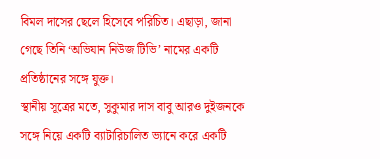বিমল দাসের ছেলে হিসেবে পরিচিত। এছাড়া, জানা গেছে তিনি ‘অভিযান নিউজ টিভি’ নামের একটি প্রতিষ্ঠানের সঙ্গে যুক্ত।
স্থানীয় সূত্রের মতে, সুকুমার দাস বাবু আরও দুইজনকে সঙ্গে নিয়ে একটি ব্যাটারিচালিত ভ্যানে করে একটি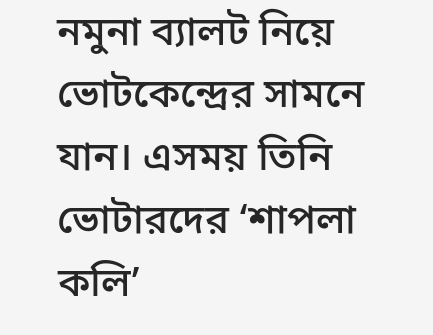নমুনা ব্যালট নিয়ে ভোটকেন্দ্রের সামনে যান। এসময় তিনি ভোটারদের ‘শাপলা কলি’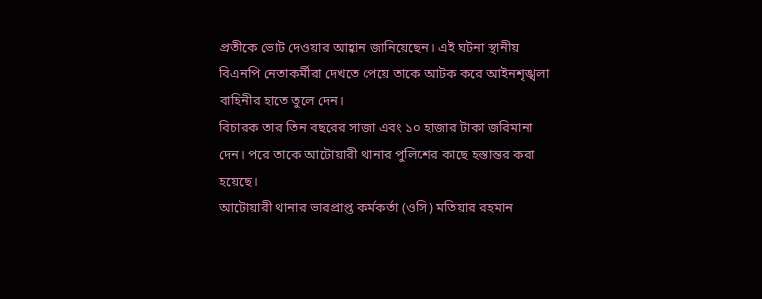প্রতীকে ভোট দেওয়ার আহ্বান জানিয়েছেন। এই ঘটনা স্থানীয় বিএনপি নেতাকর্মীরা দেখতে পেয়ে তাকে আটক করে আইনশৃঙ্খলা বাহিনীর হাতে তুলে দেন।
বিচারক তার তিন বছরের সাজা এবং ১০ হাজার টাকা জরিমানা দেন। পরে তাকে আটোয়ারী থানার পুলিশের কাছে হস্তান্তর করা হয়েছে।
আটোয়ারী থানার ভারপ্রাপ্ত কর্মকর্তা (ওসি) মতিয়ার রহমান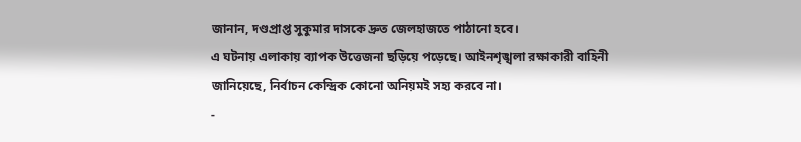জানান, দণ্ডপ্রাপ্ত সুকুমার দাসকে দ্রুত জেলহাজতে পাঠানো হবে।
এ ঘটনায় এলাকায় ব্যাপক উত্তেজনা ছড়িয়ে পড়েছে। আইনশৃঙ্খলা রক্ষাকারী বাহিনী জানিয়েছে, নির্বাচন কেন্দ্রিক কোনো অনিয়মই সহ্য করবে না।
-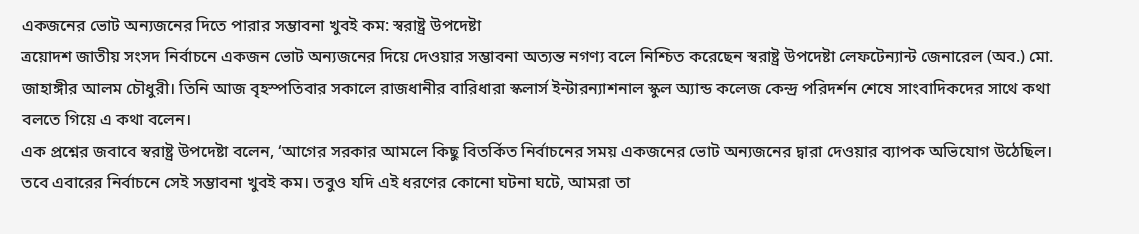একজনের ভোট অন্যজনের দিতে পারার সম্ভাবনা খুবই কম: স্বরাষ্ট্র উপদেষ্টা
ত্রয়োদশ জাতীয় সংসদ নির্বাচনে একজন ভোট অন্যজনের দিয়ে দেওয়ার সম্ভাবনা অত্যন্ত নগণ্য বলে নিশ্চিত করেছেন স্বরাষ্ট্র উপদেষ্টা লেফটেন্যান্ট জেনারেল (অব.) মো. জাহাঙ্গীর আলম চৌধুরী। তিনি আজ বৃহস্পতিবার সকালে রাজধানীর বারিধারা স্কলার্স ইন্টারন্যাশনাল স্কুল অ্যান্ড কলেজ কেন্দ্র পরিদর্শন শেষে সাংবাদিকদের সাথে কথা বলতে গিয়ে এ কথা বলেন।
এক প্রশ্নের জবাবে স্বরাষ্ট্র উপদেষ্টা বলেন, ‘আগের সরকার আমলে কিছু বিতর্কিত নির্বাচনের সময় একজনের ভোট অন্যজনের দ্বারা দেওয়ার ব্যাপক অভিযোগ উঠেছিল। তবে এবারের নির্বাচনে সেই সম্ভাবনা খুবই কম। তবুও যদি এই ধরণের কোনো ঘটনা ঘটে, আমরা তা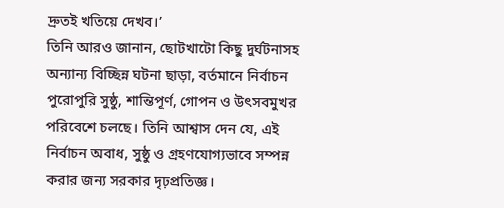দ্রুতই খতিয়ে দেখব।’
তিনি আরও জানান, ছোটখাটো কিছু দুর্ঘটনাসহ অন্যান্য বিচ্ছিন্ন ঘটনা ছাড়া, বর্তমানে নির্বাচন পুরোপুরি সুষ্ঠু, শান্তিপূর্ণ, গোপন ও উৎসবমুখর পরিবেশে চলছে। তিনি আশ্বাস দেন যে, এই নির্বাচন অবাধ, সুষ্ঠু ও গ্রহণযোগ্যভাবে সম্পন্ন করার জন্য সরকার দৃঢ়প্রতিজ্ঞ।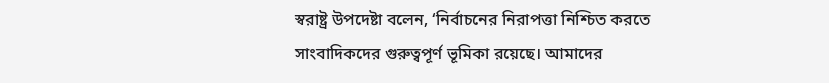স্বরাষ্ট্র উপদেষ্টা বলেন, ‘নির্বাচনের নিরাপত্তা নিশ্চিত করতে সাংবাদিকদের গুরুত্বপূর্ণ ভূমিকা রয়েছে। আমাদের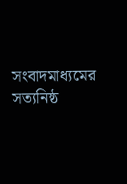সংবাদমাধ্যমের সত্যনিষ্ঠ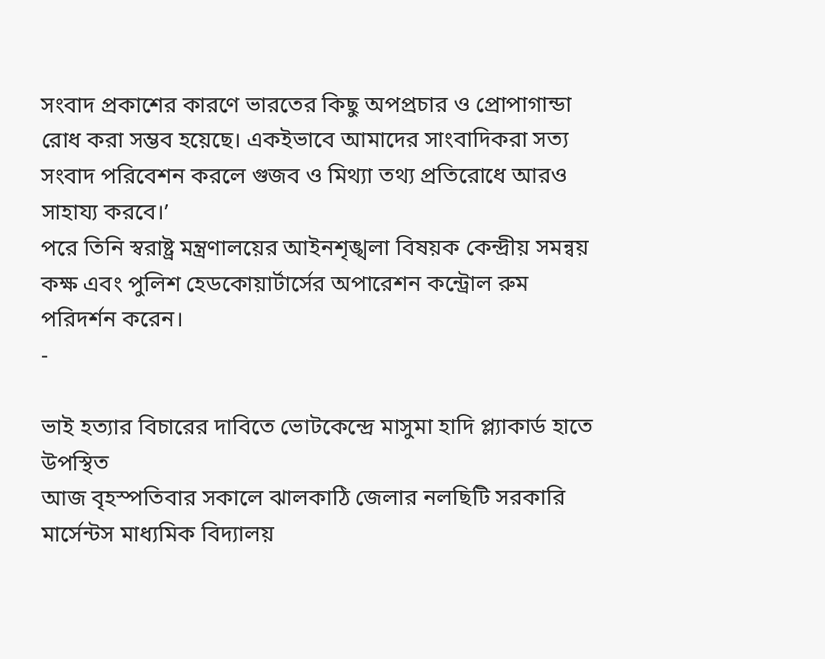সংবাদ প্রকাশের কারণে ভারতের কিছু অপপ্রচার ও প্রোপাগান্ডা রোধ করা সম্ভব হয়েছে। একইভাবে আমাদের সাংবাদিকরা সত্য সংবাদ পরিবেশন করলে গুজব ও মিথ্যা তথ্য প্রতিরোধে আরও সাহায্য করবে।’
পরে তিনি স্বরাষ্ট্র মন্ত্রণালয়ের আইনশৃঙ্খলা বিষয়ক কেন্দ্রীয় সমন্বয় কক্ষ এবং পুলিশ হেডকোয়ার্টার্সের অপারেশন কন্ট্রোল রুম পরিদর্শন করেন।
-

ভাই হত্যার বিচারের দাবিতে ভোটকেন্দ্রে মাসুমা হাদি প্ল্যাকার্ড হাতে উপস্থিত
আজ বৃহস্পতিবার সকালে ঝালকাঠি জেলার নলছিটি সরকারি মার্সেন্টস মাধ্যমিক বিদ্যালয়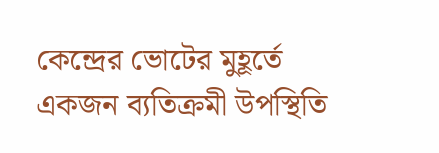কেন্দ্রের ভোটের মুহূর্তে একজন ব্যতিক্রমী উপস্থিতি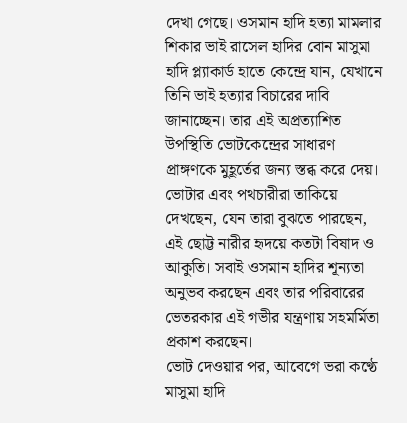দেখা গেছে। ওসমান হাদি হত্যা মামলার শিকার ভাই রাসেল হাদির বোন মাসুমা হাদি প্ল্যাকার্ড হাতে কেন্দ্রে যান, যেখানে তিনি ভাই হত্যার বিচারের দাবি জানাচ্ছেন। তার এই অপ্রত্যাশিত উপস্থিতি ভোটকেন্দ্রের সাধারণ প্রাঙ্গণকে মুহূর্তের জন্য স্তব্ধ করে দেয়। ভোটার এবং পথচারীরা তাকিয়ে দেখছেন, যেন তারা বুঝতে পারছেন, এই ছোট্ট নারীর হৃদয়ে কতটা বিষাদ ও আকুতি। সবাই ওসমান হাদির শূন্যতা অনুভব করছেন এবং তার পরিবারের ভেতরকার এই গভীর যন্ত্রণায় সহমর্মিতা প্রকাশ করছেন।
ভোট দেওয়ার পর, আবেগে ভরা কণ্ঠে মাসুমা হাদি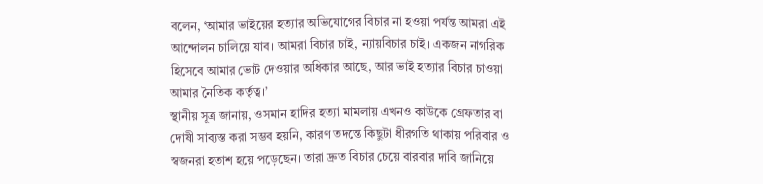বলেন, ‘আমার ভাইয়ের হত্যার অভিযোগের বিচার না হওয়া পর্যন্ত আমরা এই আন্দোলন চালিয়ে যাব। আমরা বিচার চাই, ন্যায়বিচার চাই। একজন নাগরিক হিসেবে আমার ভোট দেওয়ার অধিকার আছে, আর ভাই হত্যার বিচার চাওয়া আমার নৈতিক কর্তৃত্ব।’
স্থানীয় সূত্র জানায়, ওসমান হাদির হত্যা মামলায় এখনও কাউকে গ্রেফতার বা দোষী সাব্যস্ত করা সম্ভব হয়নি, কারণ তদন্তে কিছুটা ধীরগতি থাকায় পরিবার ও স্বজনরা হতাশ হয়ে পড়েছেন। তারা দ্রুত বিচার চেয়ে বারবার দাবি জানিয়ে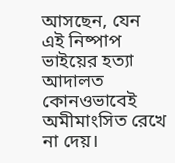আসছেন, যেন এই নিষ্পাপ ভাইয়ের হত্যা আদালত কোনওভাবেই অমীমাংসিত রেখে না দেয়।